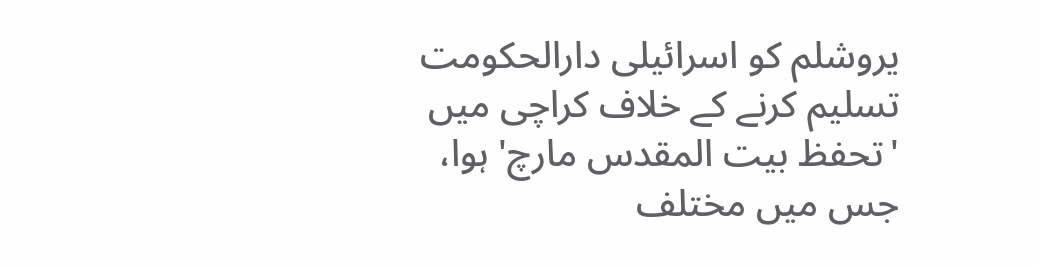یروشلم کو اسرائیلی دارالحکومت تسلیم کرنے کے خلاف کراچی میں 'تحفظ بیت المقدس مارچ' ہوا، جس میں مختلف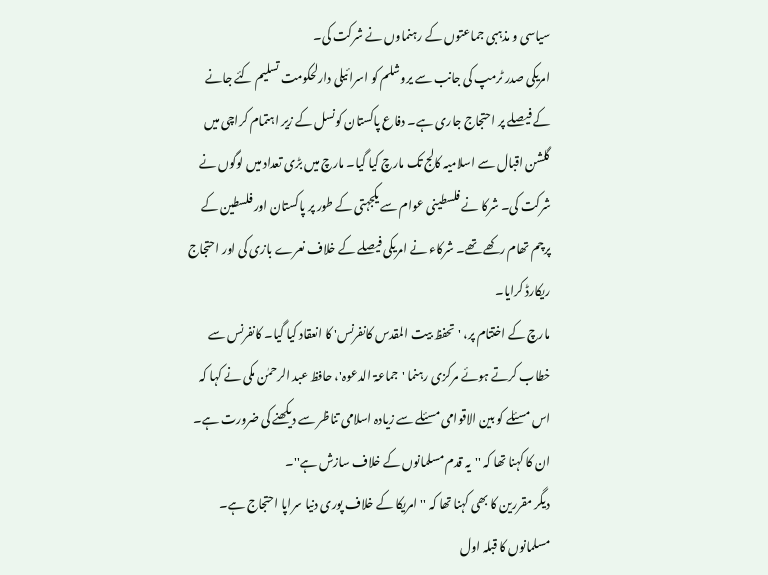سیاسی و مذہبی جماعتوں کے رہنماوں نے شرکت کی۔
امریکی صدر ٹرمپ کی جانب سے یروشلم کو اسرائیلی دارلحکومت تسلیم کئے جانے کے فیصلے پر احتجاج جاری ہے۔ دفاع پاکستان کونسل کے زیر اہتمام کراچی میں گلشن اقبال سے اسلامیہ کالج تک مارچ کیا گیا۔ مارچ میں بڑی تعداد میں لوگوں نے شرکت کی۔ شرکا نے فلسطینی عوام سے یکجہتی کے طور پر پاکستان اور فلسطین کے پرچم تھام رکھے تھے۔ شرکاء نے امریکی فیصلے کے خلاف نعرے بازی کی اور احتجاج ریکارڈ کرایا۔
مارچ کے اختتام پر، 'تحفظ بیت المقدس کانفرنس' کا انعقاد کیا گیا۔ کانفرنس سے خطاب کرتے ہوئے مرکزی رہنما 'جماعۃ الدعوہ'، حافظ عبد الرحمٰن مکی نے کہا کہ اس مسئلے کو بین الاقوامی مسئلے سے زیادہ اسلامی تناظر سے دیکھنے کی ضرورت ہے۔ ان کا کہنا تھا کہ ''یہ قدم مسلمانوں کے خلاف سازش ہے''۔
دیگر مقررین کا بھی کہنا تھا کہ ''امریکا کے خلاف پوری دنیا سراپا احتجاج ہے۔ مسلمانوں کا قبلہ اول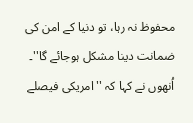محفوظ نہ رہا، تو دنیا کے امن کی ضمانت دینا مشکل ہوجائے گا''۔
اُنھوں نے کہا کہ ''امریکی فیصلے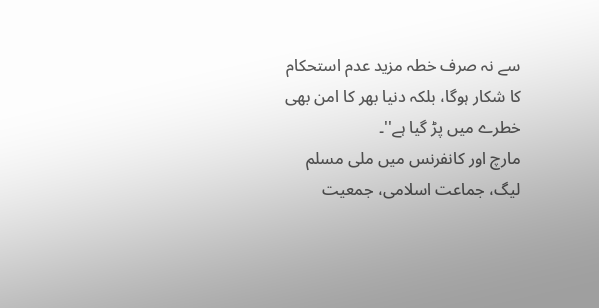سے نہ صرف خطہ مزید عدم استحکام کا شکار ہوگا، بلکہ دنیا بھر کا امن بھی خطرے میں پڑ گیا ہے''۔
مارچ اور کانفرنس میں ملی مسلم لیگ، جماعت اسلامی، جمعیت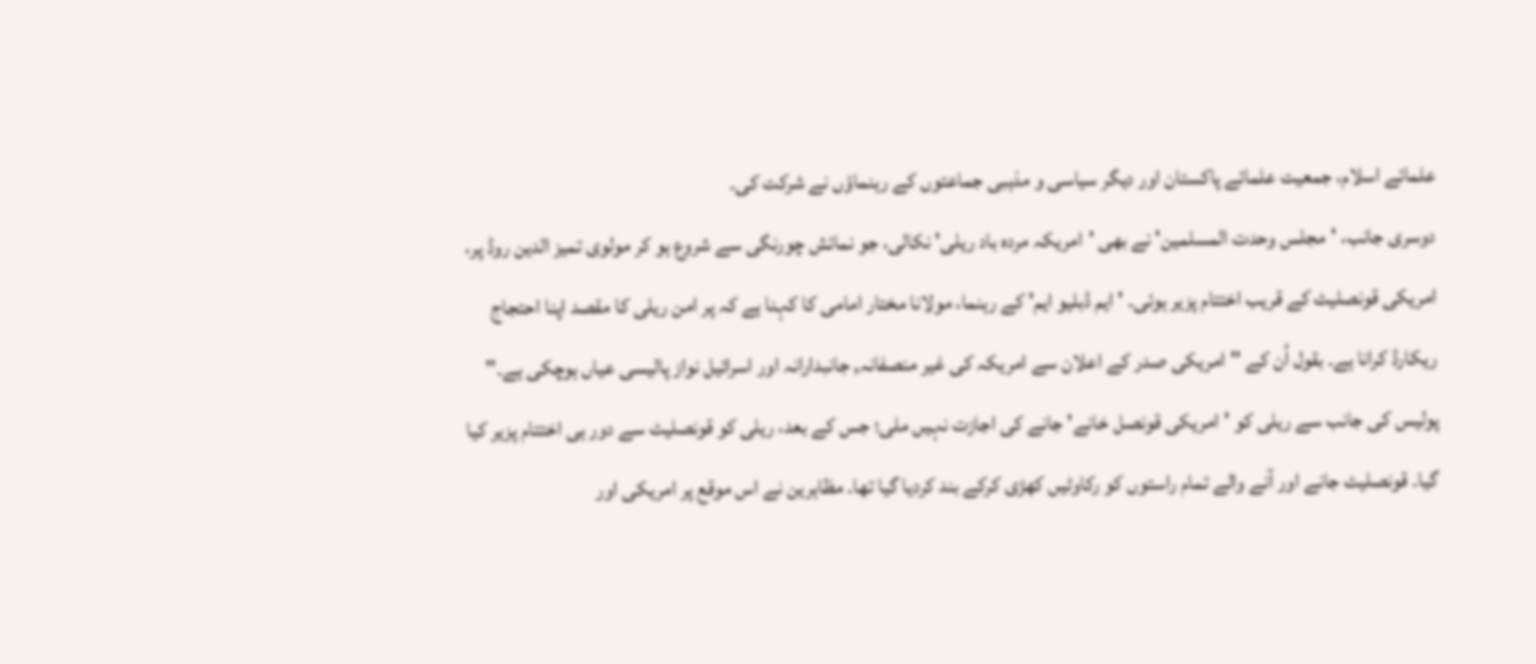علمائے اسلام، جمعیت علمائے پاکستان اور دیگر سیاسی و مذہبی جماعتوں کے رہنماؤں نے شرکت کی۔
دوسری جانب، 'مجلس وحدت المسلمین' نے بھی 'امریکہ مردہ باد ریلی' نکالی، جو نمائش چورنگی سے شروع ہو کر مولوی تمیز الدین روڈ پر، امریکی قونصلیٹ کے قریب اختتام پزیر ہوئی۔ 'ایم ڈبلیو ایم' کے رہنما، مولانا مختار امامی کا کہنا ہے کہ پر امن ریلی کا مقصد اپنا احتجاج ریکارڈ کرانا ہے۔ بقول اُن کے ''امریکی صدر کے اعلان سے امریکہ کی غیر منصفانہ, جانبدارانہ اور اسرائیل نواز پالیسی عیاں ہوچکی ہے۔''
پولیس کی جانب سے ریلی کو 'امریکی قونصل خانے' جانے کی اجازت نہیں ملی؛ جس کے بعد، ریلی کو قونصلیٹ سے دور ہی اختتام پزیر کیا گیا۔ قونصلیٹ جانے اور آنے والے تمام راستوں کو رکاوٹیں کھڑی کرکے بند کردیا گیا تھا۔ مظاہرین نے اس موقع پر امریکی اور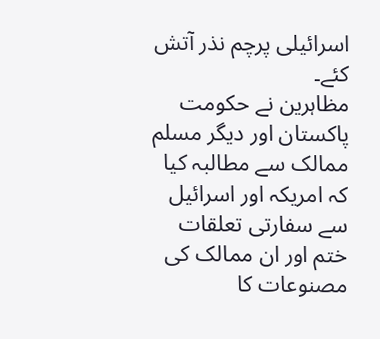اسرائیلی پرچم نذر آتش کئے۔
مظاہرین نے حکومت پاکستان اور دیگر مسلم ممالک سے مطالبہ کیا کہ امریکہ اور اسرائیل سے سفارتی تعلقات ختم اور ان ممالک کی مصنوعات کا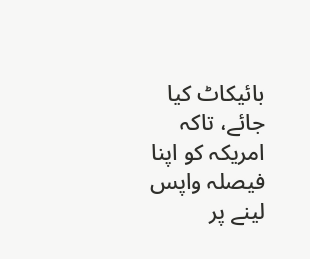بائیکاٹ کیا جائے، تاکہ امریکہ کو اپنا فیصلہ واپس لینے پر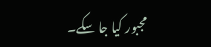مجبور کیا جا سکے۔